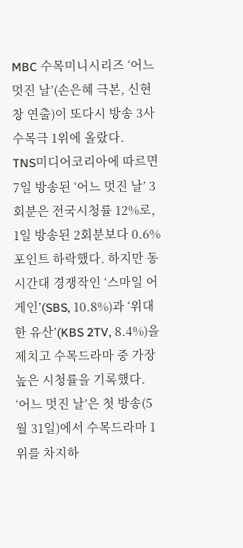MBC 수목미니시리즈 ‘어느 멋진 날’(손은혜 극본, 신현창 연출)이 또다시 방송 3사 수목극 1위에 올랐다.
TNS미디어코리아에 따르면 7일 방송된 ‘어느 멋진 날’ 3회분은 전국시청률 12%로, 1일 방송된 2회분보다 0.6%포인트 하락했다. 하지만 동시간대 경쟁작인 ‘스마일 어게인’(SBS, 10.8%)과 ‘위대한 유산’(KBS 2TV, 8.4%)을 제치고 수목드라마 중 가장 높은 시청률을 기록했다.
‘어느 멋진 날’은 첫 방송(5월 31일)에서 수목드라마 1위를 차지하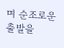며 순조로운 출발을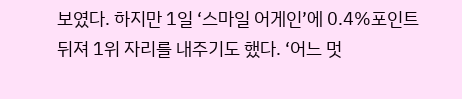보였다. 하지만 1일 ‘스마일 어게인’에 0.4%포인트 뒤져 1위 자리를 내주기도 했다. ‘어느 멋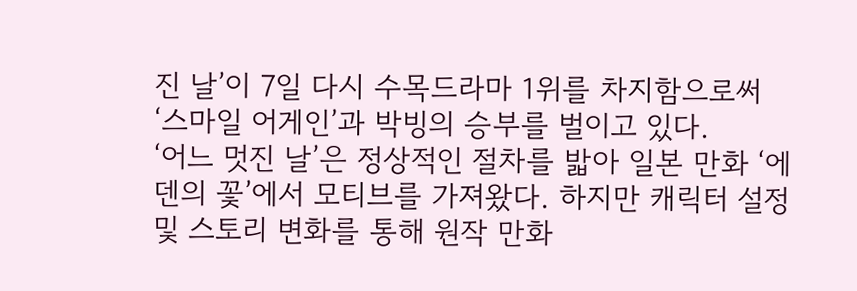진 날’이 7일 다시 수목드라마 1위를 차지함으로써 ‘스마일 어게인’과 박빙의 승부를 벌이고 있다.
‘어느 멋진 날’은 정상적인 절차를 밟아 일본 만화 ‘에덴의 꽃’에서 모티브를 가져왔다. 하지만 캐릭터 설정 및 스토리 변화를 통해 원작 만화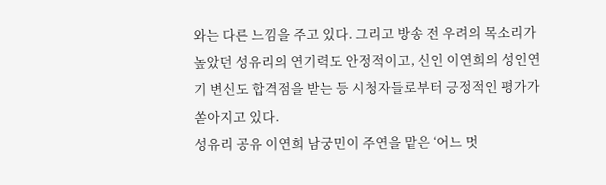와는 다른 느낌을 주고 있다. 그리고 방송 전 우려의 목소리가 높았던 성유리의 연기력도 안정적이고, 신인 이연희의 성인연기 변신도 합격점을 받는 등 시청자들로부터 긍정적인 평가가 쏟아지고 있다.
성유리 공유 이연희 남궁민이 주연을 맡은 ‘어느 멋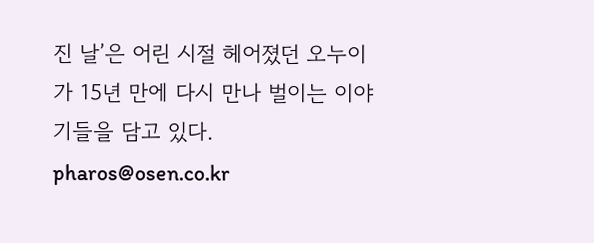진 날’은 어린 시절 헤어졌던 오누이가 15년 만에 다시 만나 벌이는 이야기들을 담고 있다.
pharos@osen.co.kr